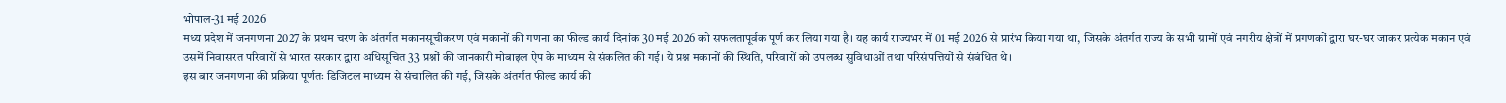भोपाल-31 मई 2026
मध्य प्रदेश में जनगणना 2027 के प्रथम चरण के अंतर्गत मकानसूचीकरण एवं मकानों की गणना का फील्ड कार्य दिनांक 30 मई 2026 को सफलतापूर्वक पूर्ण कर लिया गया है। यह कार्य राज्यभर में 01 मई 2026 से प्रारंभ किया गया था, जिसके अंतर्गत राज्य के सभी ग्रामों एवं नगरीय क्षेत्रों में प्रगणकों द्वारा घर-घर जाकर प्रत्येक मकान एवं उसमें निवासरत परिवारों से भारत सरकार द्वारा अधिसूचित 33 प्रश्नों की जानकारी मोबाइल ऐप के माध्यम से संकलित की गई। ये प्रश्न मकानों की स्थिति, परिवारों को उपलब्ध सुविधाओं तथा परिसंपत्तियों से संबंधित थे।
इस बार जनगणना की प्रक्रिया पूर्णतः डिजिटल माध्यम से संचालित की गई, जिसके अंतर्गत फील्ड कार्य की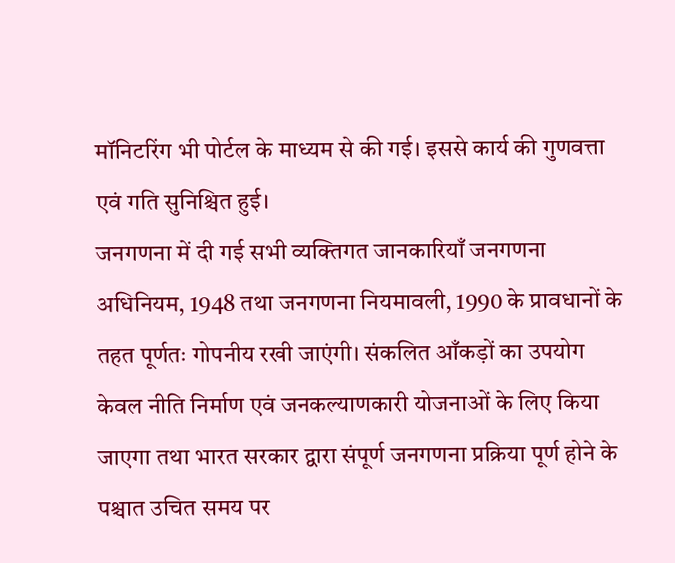मॉनिटरिंग भी पोर्टल के माध्यम से की गई। इससे कार्य की गुणवत्ता एवं गति सुनिश्चित हुई।
जनगणना में दी गई सभी व्यक्तिगत जानकारियाँ जनगणना अधिनियम, 1948 तथा जनगणना नियमावली, 1990 के प्रावधानों के तहत पूर्णतः गोपनीय रखी जाएंगी। संकलित आँकड़ों का उपयोग केवल नीति निर्माण एवं जनकल्याणकारी योजनाओं के लिए किया जाएगा तथा भारत सरकार द्वारा संपूर्ण जनगणना प्रक्रिया पूर्ण होने के पश्चात उचित समय पर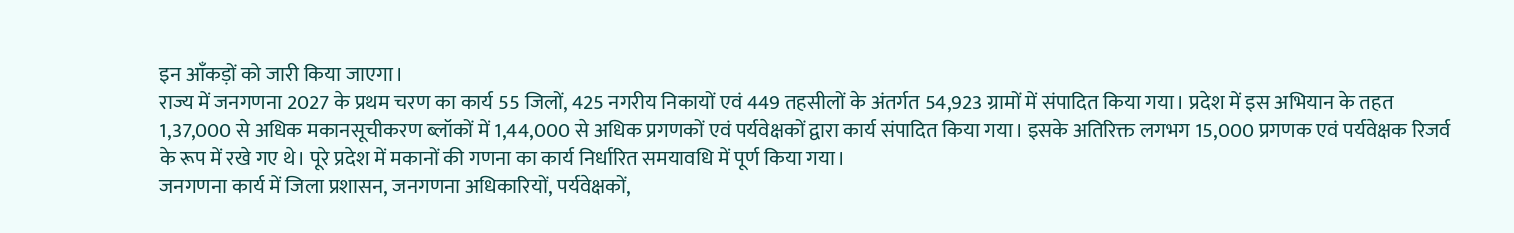इन आँकड़ों को जारी किया जाएगा।
राज्य में जनगणना 2027 के प्रथम चरण का कार्य 55 जिलों, 425 नगरीय निकायों एवं 449 तहसीलों के अंतर्गत 54,923 ग्रामों में संपादित किया गया। प्रदेश में इस अभियान के तहत 1,37,000 से अधिक मकानसूचीकरण ब्लॉकों में 1,44,000 से अधिक प्रगणकों एवं पर्यवेक्षकों द्वारा कार्य संपादित किया गया। इसके अतिरिक्त लगभग 15,000 प्रगणक एवं पर्यवेक्षक रिजर्व के रूप में रखे गए थे। पूरे प्रदेश में मकानों की गणना का कार्य निर्धारित समयावधि में पूर्ण किया गया।
जनगणना कार्य में जिला प्रशासन, जनगणना अधिकारियों, पर्यवेक्षकों,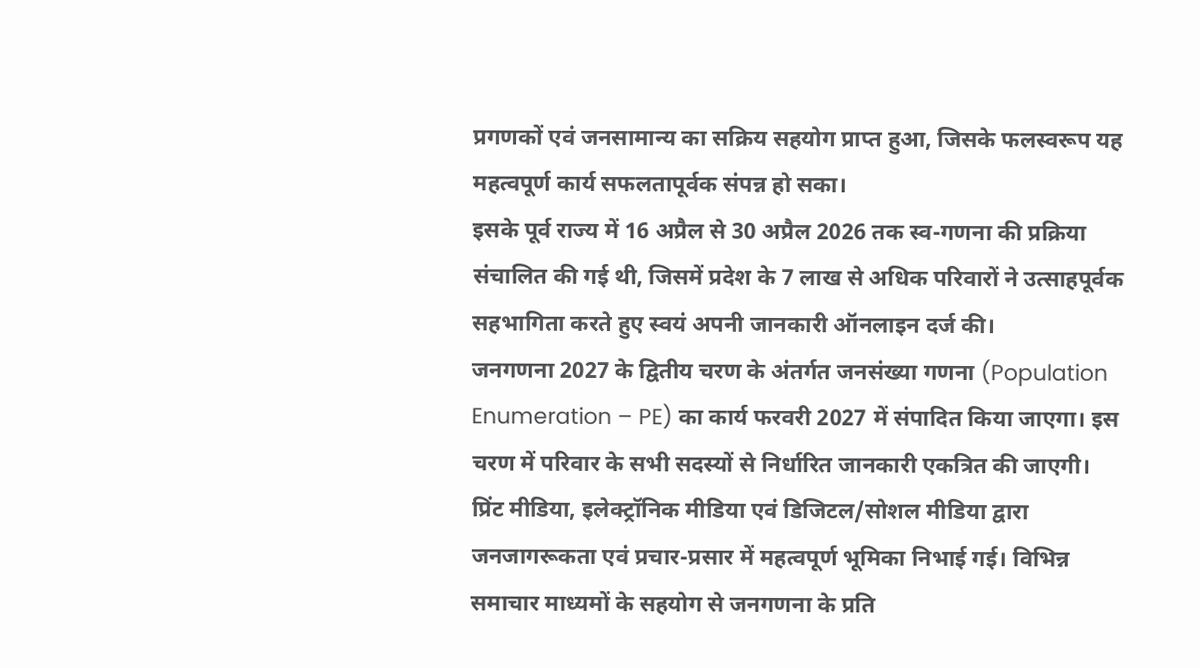प्रगणकों एवं जनसामान्य का सक्रिय सहयोग प्राप्त हुआ, जिसके फलस्वरूप यह महत्वपूर्ण कार्य सफलतापूर्वक संपन्न हो सका।
इसके पूर्व राज्य में 16 अप्रैल से 30 अप्रैल 2026 तक स्व-गणना की प्रक्रिया संचालित की गई थी, जिसमें प्रदेश के 7 लाख से अधिक परिवारों ने उत्साहपूर्वक सहभागिता करते हुए स्वयं अपनी जानकारी ऑनलाइन दर्ज की।
जनगणना 2027 के द्वितीय चरण के अंतर्गत जनसंख्या गणना (Population Enumeration – PE) का कार्य फरवरी 2027 में संपादित किया जाएगा। इस चरण में परिवार के सभी सदस्यों से निर्धारित जानकारी एकत्रित की जाएगी।
प्रिंट मीडिया, इलेक्ट्रॉनिक मीडिया एवं डिजिटल/सोशल मीडिया द्वारा जनजागरूकता एवं प्रचार-प्रसार में महत्वपूर्ण भूमिका निभाई गई। विभिन्न समाचार माध्यमों के सहयोग से जनगणना के प्रति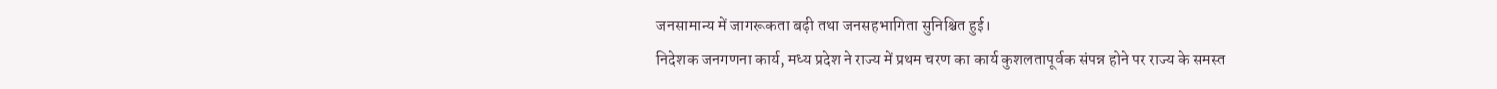जनसामान्य में जागरूकता बढ़ी तथा जनसहभागिता सुनिश्चित हुई।
निदेशक जनगणना कार्य, मध्य प्रदेश ने राज्य में प्रथम चरण का कार्य कुशलतापूर्वक संपन्न होने पर राज्य के समस्त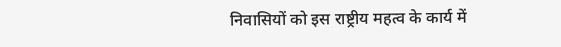निवासियों को इस राष्ट्रीय महत्व के कार्य में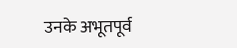उनके अभूतपूर्व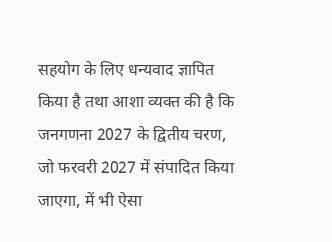सहयोग के लिए धन्यवाद ज्ञापित किया है तथा आशा व्यक्त की है कि जनगणना 2027 के द्वितीय चरण, जो फरवरी 2027 में संपादित किया जाएगा, में भी ऐसा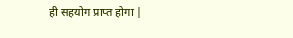ही सहयोग प्राप्त होगा |